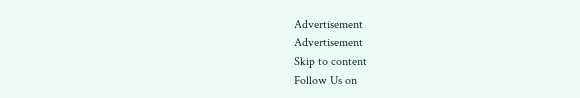Advertisement
Advertisement
Skip to content
Follow Us on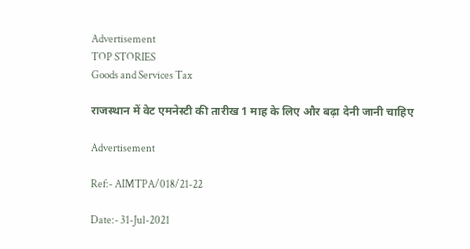Advertisement
TOP STORIES
Goods and Services Tax

राजस्थान में वेट एमनेस्टी की तारीख 1 माह के लिए और बढ़ा देनी जानी चाहिए

Advertisement

Ref:- AIMTPA/018/21-22

Date:- 31-Jul-2021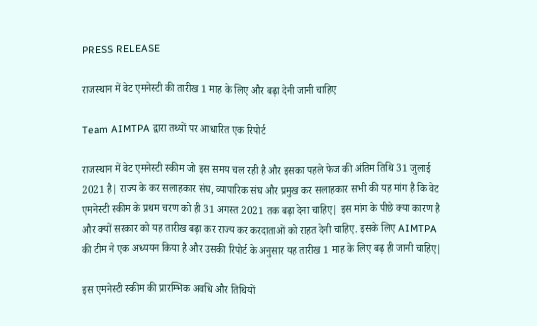PRESS RELEASE

राजस्थान में वेट एमनेस्टी की तारीख 1 माह के लिए और बढ़ा देनी जानी चाहिए

Team AIMTPA द्वारा तथ्यों पर आधारित एक रिपोर्ट

राजस्थान में वेट एमनेस्टी स्कीम जो इस समय चल रही है और इसका पहले फेज की अंतिम तिथि 31 जुलाई 2021 है| राज्य के कर सलाहकार संघ, व्यापारिक संघ और प्रमुख कर सलाहकार सभी की यह मांग है कि वेट एमनेस्टी स्कीम के प्रथम चरण को ही 31 अगस्त 2021 तक बढ़ा देना चाहिए| इस मांग के पीछे क्या कारण है और क्यों सरकार को यह तारीख बढ़ा कर राज्य कर करदाताओं को राहत देनी चाहिए. इसके लिए AIMTPA की टीम ने एक अध्ययन किया है और उसकी रिपोर्ट के अनुसार यह तारीख 1 माह के लिए बढ़ ही जानी चाहिए|

इस एमनेस्टी स्कीम की प्रारम्भिक अवधि और तिथियों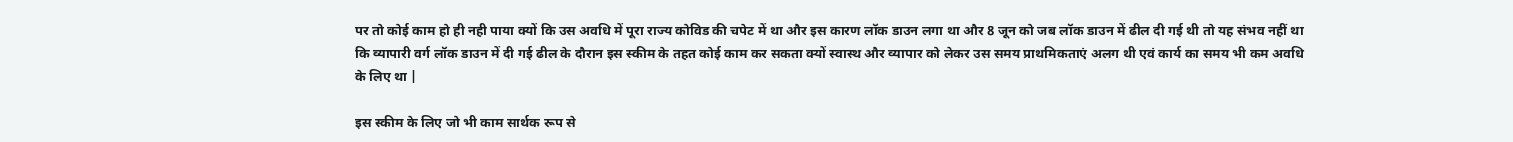पर तो कोई काम हो ही नही पाया क्यों कि उस अवधि में पूरा राज्य कोविड की चपेट में था और इस कारण लॉक डाउन लगा था और 8 जून को जब लॉक डाउन में ढील दी गई थी तो यह संभव नहीं था कि व्यापारी वर्ग लॉक डाउन में दी गई ढील के दौरान इस स्कीम के तहत कोई काम कर सकता क्यों स्वास्थ और व्यापार को लेकर उस समय प्राथमिकताएं अलग थी एवं कार्य का समय भी कम अवधि के लिए था |

इस स्कीम के लिए जो भी काम सार्थक रूप से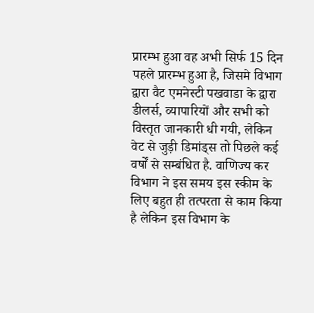प्रारम्भ हुआ वह अभी सिर्फ 15 दिन पहले प्रारम्भ हुआ है, जिसमे विभाग द्वारा वैट एमनेस्टी पखवाडा के द्वारा डीलर्स, व्यापारियों और सभी को विस्तृत जानकारी धी गयी, लेकिन वेट से जुड़ी डिमांड्स तो पिछले कई वर्षों से सम्बंधित है. वाणिज्य कर विभाग ने इस समय इस स्कीम के लिए बहुत ही तत्परता से काम किया है लेकिन इस विभाग के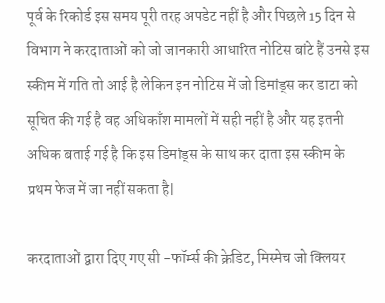पूर्व के रिकोर्ड इस समय पूरी तरह अपडेट नहीं है और पिछले 15 दिन से विभाग ने करदाताओं को जो जानकारी आधारित नोटिस बांटे हैं उनसे इस स्कीम में गति तो आई है लेकिन इन नोटिस में जो डिमांड्स कर डाटा को सूचित की गई है वह अधिकाँश मामलों में सही नहीं है और यह इतनी अधिक बताई गई है कि इस डिमांड्स के साथ कर दाता इस स्कीम के प्रथम फेज में जा नहीं सकता है|

करदाताओं द्वारा दिए गए सी -फॉर्म्स की क्रेडिट, मिस्मेच जो क्लियर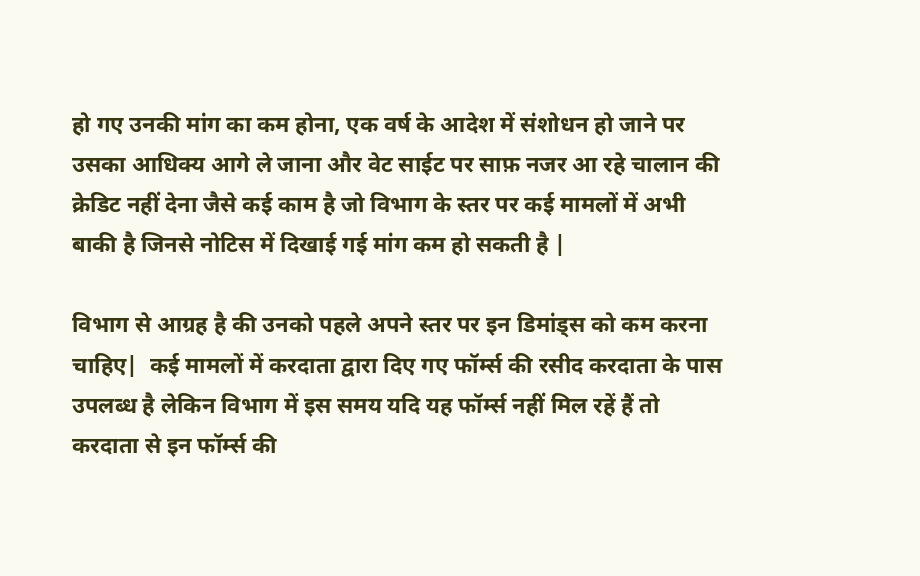हो गए उनकी मांग का कम होना, एक वर्ष के आदेश में संशोधन हो जाने पर उसका आधिक्य आगे ले जाना और वेट साईट पर साफ़ नजर आ रहे चालान की क्रेडिट नहीं देना जैसे कई काम है जो विभाग के स्तर पर कई मामलों में अभी बाकी है जिनसे नोटिस में दिखाई गई मांग कम हो सकती है |

विभाग से आग्रह है की उनको पहले अपने स्तर पर इन डिमांड्स को कम करना चाहिए|  कई मामलों में करदाता द्वारा दिए गए फॉर्म्स की रसीद करदाता के पास उपलब्ध है लेकिन विभाग में इस समय यदि यह फॉर्म्स नहीं मिल रहें हैं तो करदाता से इन फॉर्म्स की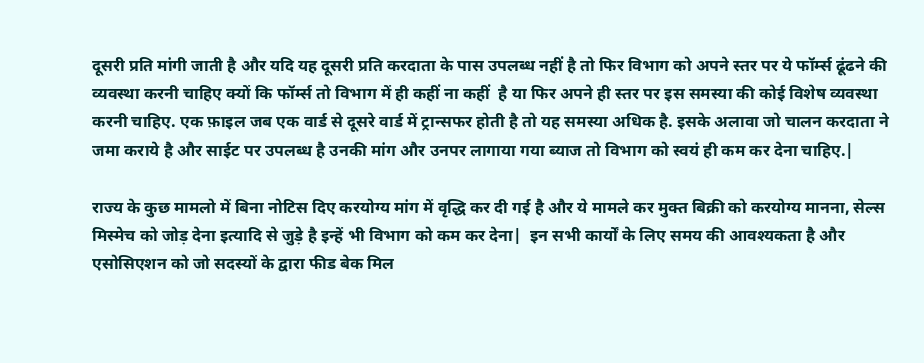दूसरी प्रति मांगी जाती है और यदि यह दूसरी प्रति करदाता के पास उपलब्ध नहीं है तो फिर विभाग को अपने स्तर पर ये फॉर्म्स ढूंढने की व्यवस्था करनी चाहिए क्यों कि फॉर्म्स तो विभाग में ही कहीं ना कहीं  है या फिर अपने ही स्तर पर इस समस्या की कोई विशेष व्यवस्था करनी चाहिए. एक फ़ाइल जब एक वार्ड से दूसरे वार्ड में ट्रान्सफर होती है तो यह समस्या अधिक है. इसके अलावा जो चालन करदाता ने जमा कराये है और साईट पर उपलब्ध है उनकी मांग और उनपर लागाया गया ब्याज तो विभाग को स्वयं ही कम कर देना चाहिए.|

राज्य के कुछ मामलो में बिना नोटिस दिए करयोग्य मांग में वृद्धि कर दी गई है और ये मामले कर मुक्त बिक्री को करयोग्य मानना, सेल्स मिस्मेच को जोड़ देना इत्यादि से जुड़े है इन्हें भी विभाग को कम कर देना|  इन सभी कार्यों के लिए समय की आवश्यकता है और एसोसिएशन को जो सदस्यों के द्वारा फीड बेक मिल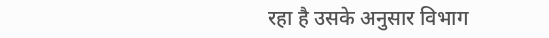रहा है उसके अनुसार विभाग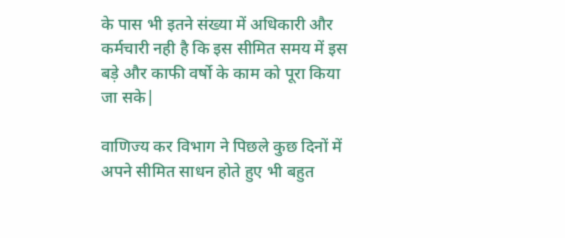के पास भी इतने संख्या में अधिकारी और कर्मचारी नही है कि इस सीमित समय में इस बड़े और काफी वर्षो के काम को पूरा किया जा सके|

वाणिज्य कर विभाग ने पिछले कुछ दिनों में अपने सीमित साधन होते हुए भी बहुत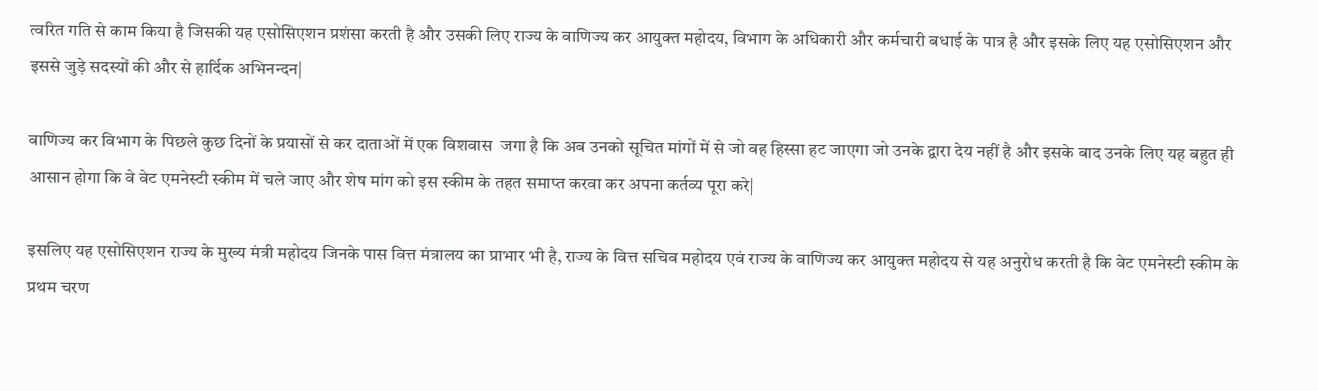त्वरित गति से काम किया है जिसकी यह एसोसिएशन प्रशंसा करती है और उसकी लिए राज्य के वाणिज्य कर आयुक्त महोदय, विभाग के अधिकारी और कर्मचारी बधाई के पात्र है और इसके लिए यह एसोसिएशन और इससे जुड़े सदस्यों की और से हार्दिक अभिनन्दन|

वाणिज्य कर विभाग के पिछले कुछ दिनों के प्रयासों से कर दाताओं में एक विशवास  जगा है कि अब उनको सूचित मांगों में से जो वह हिस्सा हट जाएगा जो उनके द्वारा देय नहीं है और इसके बाद उनके लिए यह बहुत ही आसान होगा कि वे वेट एमनेस्टी स्कीम में चले जाए और शेष मांग को इस स्कीम के तहत समाप्त करवा कर अपना कर्तव्य पूरा करे|

इसलिए यह एसोसिएशन राज्य के मुख्य मंत्री महोदय जिनके पास वित्त मंत्रालय का प्राभार भी है, राज्य के वित्त सचिव महोदय एवं राज्य के वाणिज्य कर आयुक्त महोदय से यह अनुरोध करती है कि वेट एमनेस्टी स्कीम के प्रथम चरण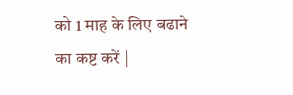को 1 माह के लिए बढाने का कष्ट करें |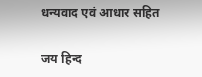धन्यवाद एवं आधार सहित

जय हिन्द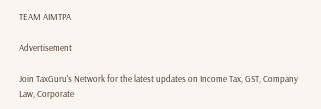TEAM AIMTPA

Advertisement

Join TaxGuru's Network for the latest updates on Income Tax, GST, Company Law, Corporate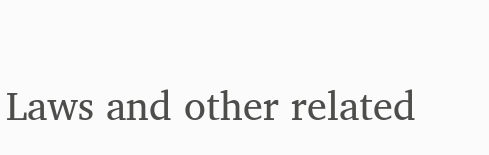Laws and other related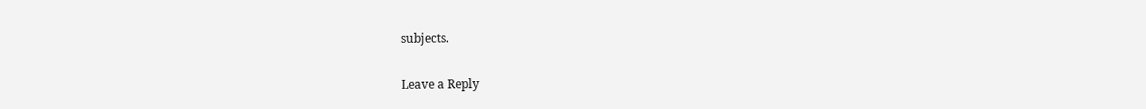subjects.

Leave a Reply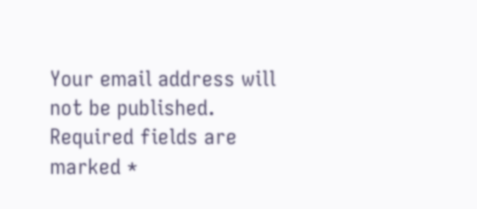Your email address will not be published. Required fields are marked *